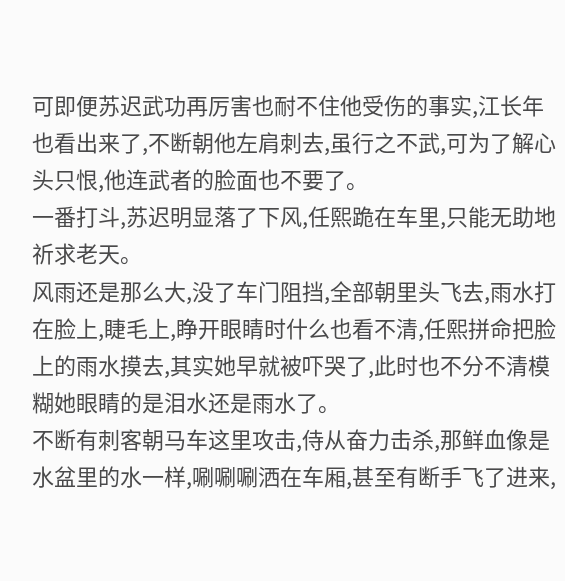可即便苏迟武功再厉害也耐不住他受伤的事实,江长年也看出来了,不断朝他左肩刺去,虽行之不武,可为了解心头只恨,他连武者的脸面也不要了。
一番打斗,苏迟明显落了下风,任熙跪在车里,只能无助地祈求老天。
风雨还是那么大,没了车门阻挡,全部朝里头飞去,雨水打在脸上,睫毛上,睁开眼睛时什么也看不清,任熙拼命把脸上的雨水摸去,其实她早就被吓哭了,此时也不分不清模糊她眼睛的是泪水还是雨水了。
不断有刺客朝马车这里攻击,侍从奋力击杀,那鲜血像是水盆里的水一样,唰唰唰洒在车厢,甚至有断手飞了进来,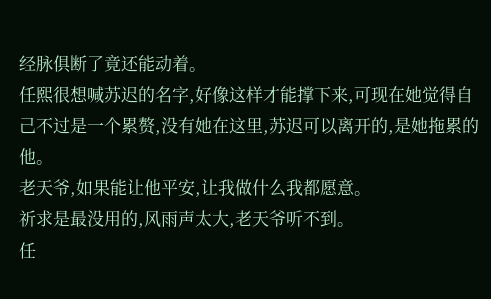经脉俱断了竟还能动着。
任熙很想喊苏迟的名字,好像这样才能撑下来,可现在她觉得自己不过是一个累赘,没有她在这里,苏迟可以离开的,是她拖累的他。
老天爷,如果能让他平安,让我做什么我都愿意。
祈求是最没用的,风雨声太大,老天爷听不到。
任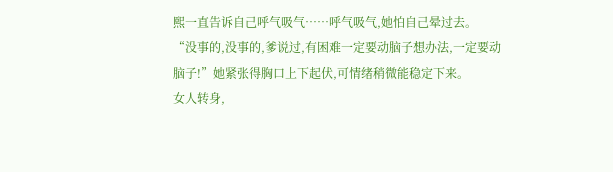熙一直告诉自己呼气吸气……呼气吸气,她怕自己晕过去。
“没事的,没事的,爹说过,有困难一定要动脑子想办法,一定要动脑子!”她紧张得胸口上下起伏,可情绪稍微能稳定下来。
女人转身,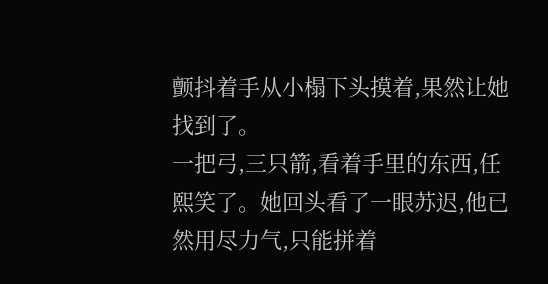颤抖着手从小榻下头摸着,果然让她找到了。
一把弓,三只箭,看着手里的东西,任熙笑了。她回头看了一眼苏迟,他已然用尽力气,只能拼着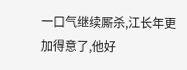一口气继续厮杀,江长年更加得意了,他好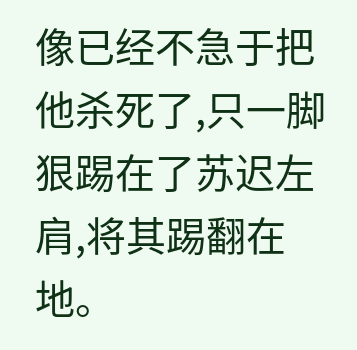像已经不急于把他杀死了,只一脚狠踢在了苏迟左肩,将其踢翻在地。